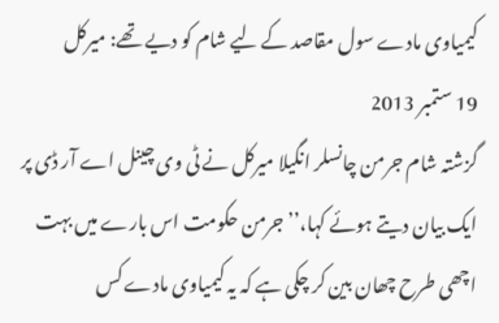کیمیاوی مادے سول مقاصد کے لیے شام کو دیے تھے: میرکل
19 ستمبر 2013
گزشتہ شام جرمن چانسلر انگیلا میرکل نے ٹی وی چینل اے آر ڈی پر ایک بیان دیتے ہوئے کہا،’’ جرمن حکومت اس بارے میں بہت اچھی طرح چھان بین کر چکی ہے کہ یہ کیمیاوی مادے کس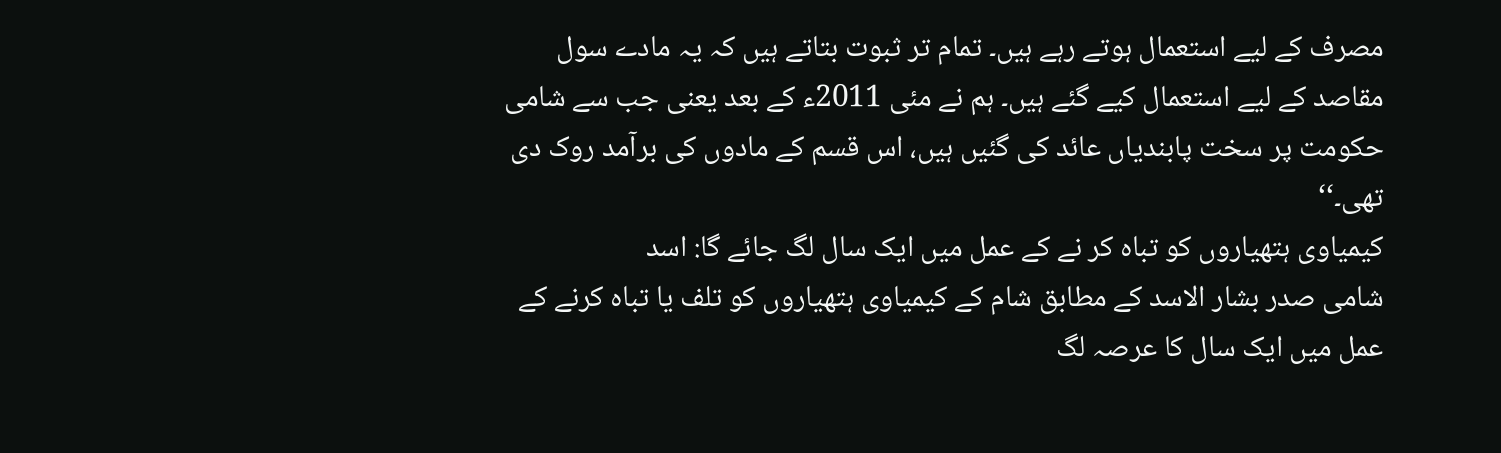مصرف کے لیے استعمال ہوتے رہے ہیں۔ تمام تر ثبوت بتاتے ہیں کہ یہ مادے سول مقاصد کے لیے استعمال کیے گئے ہیں۔ ہم نے مئی 2011ء کے بعد یعنی جب سے شامی حکومت پر سخت پابندیاں عائد کی گئیں ہیں، اس قسم کے مادوں کی برآمد روک دی تھی۔‘‘
کیمیاوی ہتھیاروں کو تباہ کر نے کے عمل میں ایک سال لگ جائے گا: اسد
شامی صدر بشار الاسد کے مطابق شام کے کیمیاوی ہتھیاروں کو تلف یا تباہ کرنے کے عمل میں ایک سال کا عرصہ لگ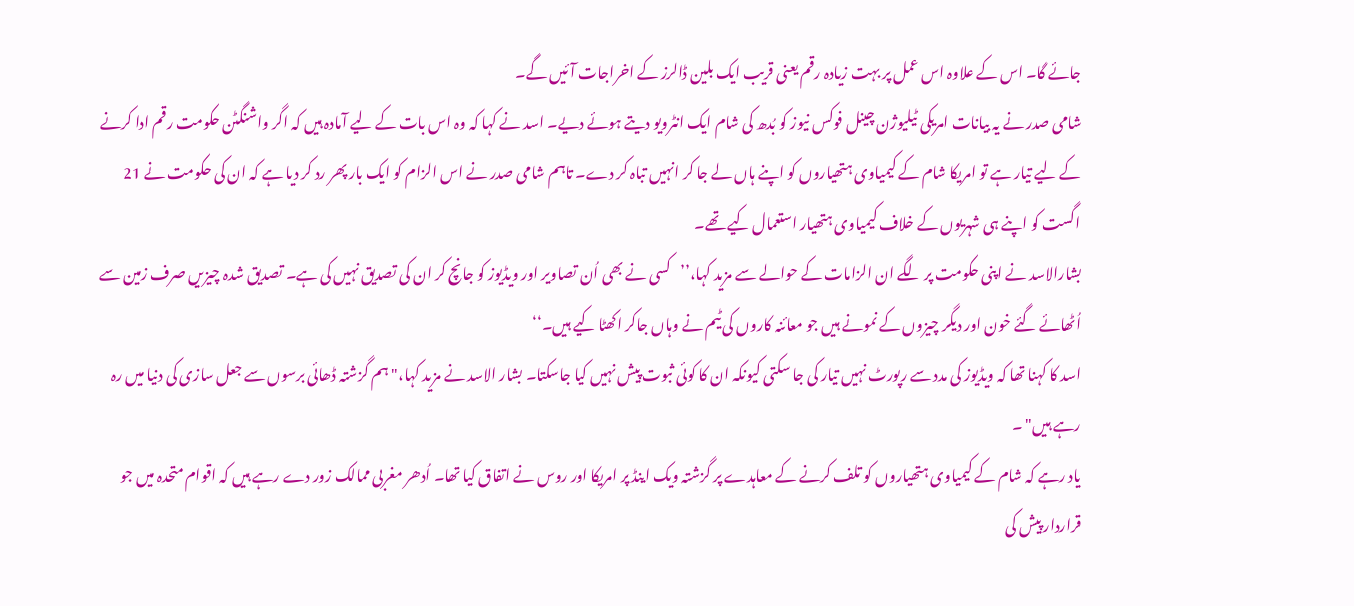جائے گا۔ اس کے علاوہ اس عمل پر بہت زیادہ رقم یعنی قریب ایک بلین ڈالرز کے اخراجات آئیں گے۔
شامی صدر نے یہ بیانات امریکی ٹیلیوژن چینل فوکس نیوز کو بُدھ کی شام ایک انٹرویو دیتے ہوئے دیے۔ اسد نے کہا کہ وہ اس بات کے لیے آمادہ ہیں کہ اگر واشنگٹن حکومت رقم ادا کرنے کے لیے تیار ہے تو امریکا شام کے کیمیاوی ہتھیاروں کو اپنے ہاں لے جا کر انہیں تباہ کر دے۔ تاہم شامی صدر نے اس الزام کو ایک بار پھر رد کر دیا ہے کہ ان کی حکومت نے 21 اگست کو اپنے ہی شہریوں کے خلاف کیمیاوی ہتھیار استعمال کیے تھے۔
بشارالاسد نے اپنی حکومت پر لگے ان الزامات کے حوالے سے مزید کہا،’’کسی نے بھی اُن تصاویر اور ویڈیوز کو جانچ کر ان کی تصدیق نہیں کی ہے۔ تصدیق شدہ چیزیں صرف زمین سے اُٹھائے گئے خون اور دیگر چیزوں کے نمونے ہیں جو معائنہ کاروں کی ٹیم نے وہاں جاکر اکھٹا کیے ہیں۔‘‘
اسد کا کہنا تھا کہ ویڈیوز کی مدد سے رپورٹ نہیں تیار کی جا سکتی کیونکہ ان کا کوئی ثبوت پیش نہیں کیا جاسکتا۔ بشار الاسد نے مزید کہا،" ہم گزشتہ ڈھائی برسوں سے جعل سازی کی دنیا میں رہ رہے ہیں" ۔
یاد رہے کہ شام کے کیمیاوی ہتھیاروں کو تلف کرنے کے معاہدے پر گزشتہ ویک اینڈ پر امریکا اور روس نے اتفاق کیا تھا۔ اُدھر مغربی ممالک زور دے رہے ہیں کہ اقوام متحدہ میں جو قراردار پیش کی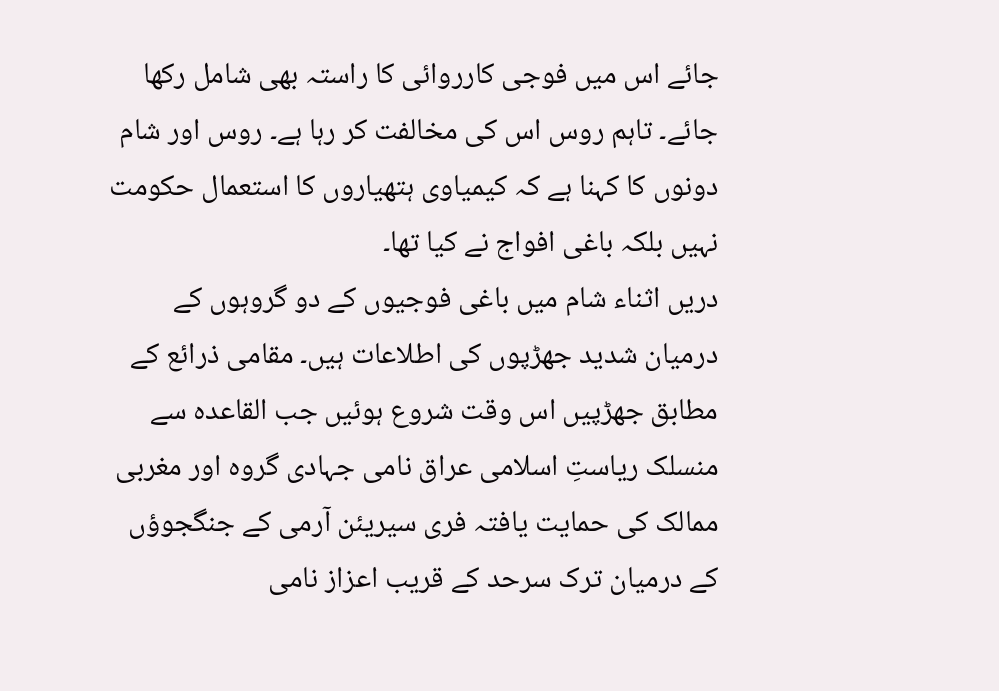جائے اس میں فوجی کارروائی کا راستہ بھی شامل رکھا جائے۔ تاہم روس اس کی مخالفت کر رہا ہے۔ روس اور شام دونوں کا کہنا ہے کہ کیمیاوی ہتھیاروں کا استعمال حکومت نہیں بلکہ باغی افواج نے کیا تھا۔
دریں اثناء شام میں باغی فوجیوں کے دو گروہوں کے درمیان شدید جھڑپوں کی اطلاعات ہیں۔ مقامی ذرائع کے مطابق جھڑپیں اس وقت شروع ہوئیں جب القاعدہ سے منسلک ریاستِ اسلامی عراق نامی جہادی گروہ اور مغربی ممالک کی حمایت یافتہ فری سیریئن آرمی کے جنگجوؤں کے درمیان ترک سرحد کے قریب اعزاز نامی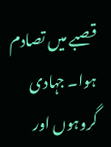قصبے میں تصادم ہوا۔ جہادی گروہوں اور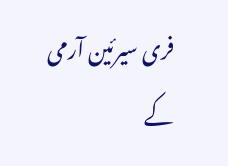فری سیرئین آرمی کے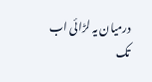درمیان یہ لڑائی اب تک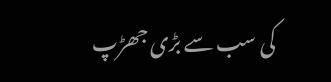کی سب سے بڑی جھڑپ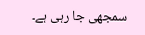سمجھی جا رہی ہے۔